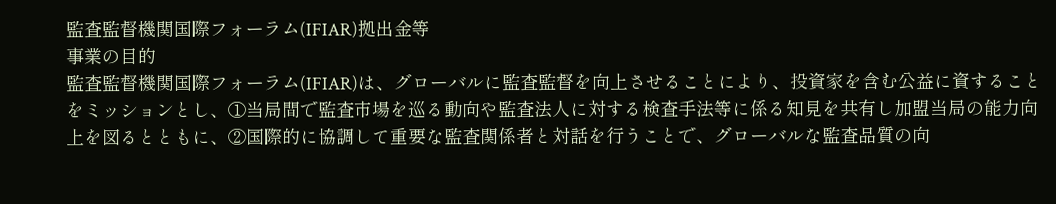監査監督機関国際フォーラム(IFIAR)拠出金等
事業の目的
監査監督機関国際フォーラム(IFIAR)は、グローバルに監査監督を向上させることにより、投資家を含む公益に資することをミッションとし、①当局間で監査市場を巡る動向や監査法人に対する検査手法等に係る知見を共有し加盟当局の能力向上を図るとともに、②国際的に協調して重要な監査関係者と対話を行うことで、グローバルな監査品質の向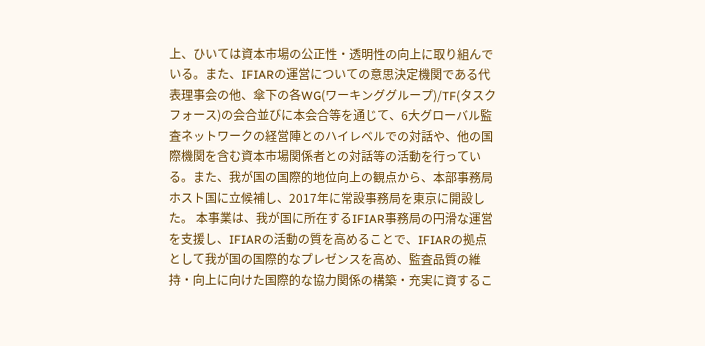上、ひいては資本市場の公正性・透明性の向上に取り組んでいる。また、IFIARの運営についての意思決定機関である代表理事会の他、傘下の各WG(ワーキンググループ)/TF(タスクフォース)の会合並びに本会合等を通じて、6大グローバル監査ネットワークの経営陣とのハイレベルでの対話や、他の国際機関を含む資本市場関係者との対話等の活動を行っている。また、我が国の国際的地位向上の観点から、本部事務局ホスト国に立候補し、2017年に常設事務局を東京に開設した。 本事業は、我が国に所在するIFIAR事務局の円滑な運営を支援し、IFIARの活動の質を高めることで、IFIARの拠点として我が国の国際的なプレゼンスを高め、監査品質の維持・向上に向けた国際的な協力関係の構築・充実に資するこ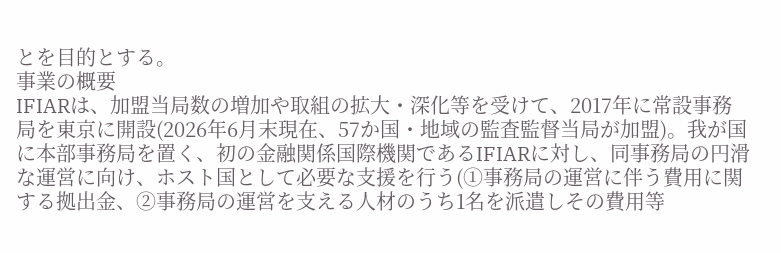とを目的とする。
事業の概要
IFIARは、加盟当局数の増加や取組の拡大・深化等を受けて、2017年に常設事務局を東京に開設(2026年6月末現在、57か国・地域の監査監督当局が加盟)。我が国に本部事務局を置く、初の金融関係国際機関であるIFIARに対し、同事務局の円滑な運営に向け、ホスト国として必要な支援を行う(①事務局の運営に伴う費用に関する拠出金、②事務局の運営を支える人材のうち1名を派遣しその費用等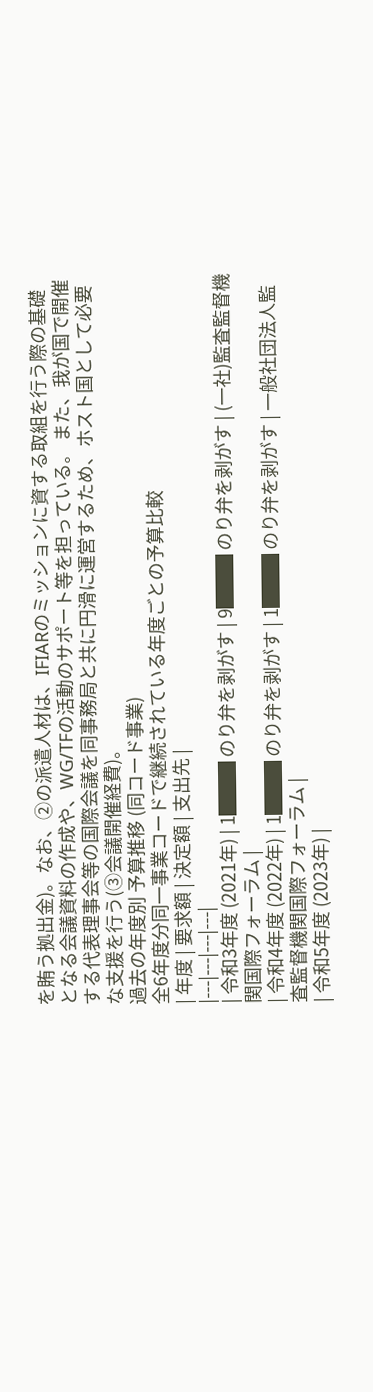を賄う拠出金)。なお、②の派遣人材は、IFIARのミッションに資する取組を行う際の基礎となる会議資料の作成や、WG/TFの活動のサポート等を担っている。 また、我が国で開催する代表理事会等の国際会議を同事務局と共に円滑に運営するため、ホスト国として必要な支援を行う(③会議開催経費)。
過去の年度別 予算推移 (同コード事業)
全6年度分同一事業コードで継続されている年度ごとの予算比較
| 年度 | 要求額 | 決定額 | 支出先 |
|---|---|---|---|
| 令和3年度 (2021年) | 1███ のり弁を剥がす | 9███ のり弁を剥がす | (一社)監査監督機関国際フォーラム |
| 令和4年度 (2022年) | 1███ のり弁を剥がす | 1███ のり弁を剥がす | 一般社団法人監査監督機関国際フォーラム |
| 令和5年度 (2023年) |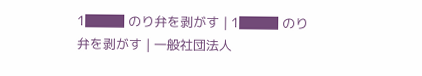1███ のり弁を剥がす | 1███ のり弁を剥がす | 一般社団法人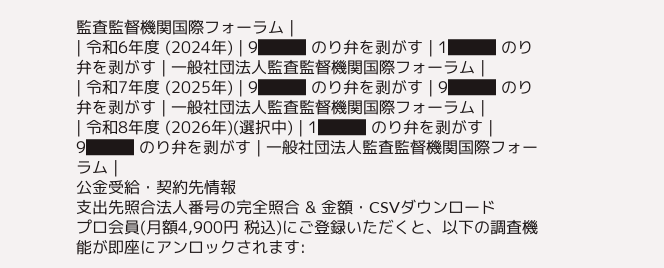監査監督機関国際フォーラム |
| 令和6年度 (2024年) | 9███ のり弁を剥がす | 1███ のり弁を剥がす | 一般社団法人監査監督機関国際フォーラム |
| 令和7年度 (2025年) | 9███ のり弁を剥がす | 9███ のり弁を剥がす | 一般社団法人監査監督機関国際フォーラム |
| 令和8年度 (2026年)(選択中) | 1███ のり弁を剥がす | 9███ のり弁を剥がす | 一般社団法人監査監督機関国際フォーラム |
公金受給・契約先情報
支出先照合法人番号の完全照合 & 金額・CSVダウンロード
プロ会員(月額4,900円 税込)にご登録いただくと、以下の調査機能が即座にアンロックされます: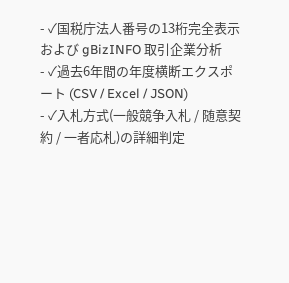- ✓国税庁法人番号の13桁完全表示および gBizINFO 取引企業分析
- ✓過去6年間の年度横断エクスポート (CSV / Excel / JSON)
- ✓入札方式(一般競争入札 / 随意契約 / 一者応札)の詳細判定